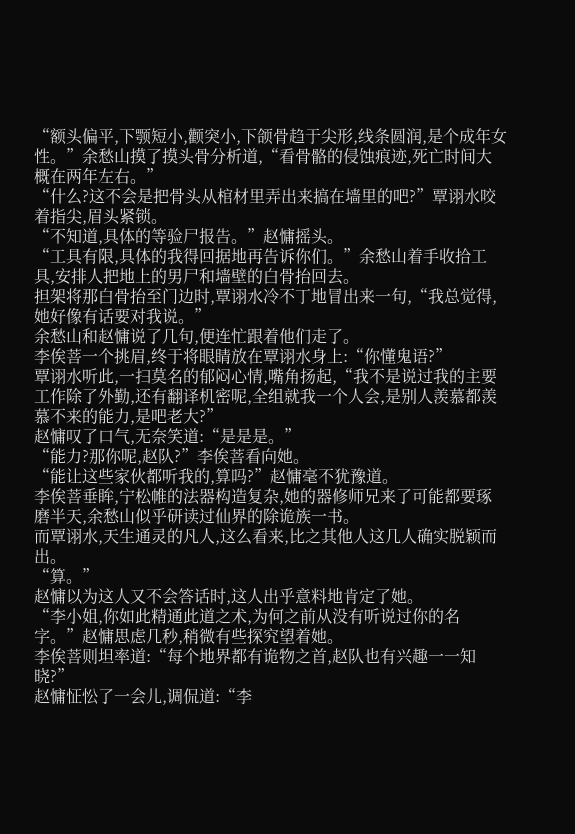“额头偏平,下颚短小,颧突小,下颌骨趋于尖形,线条圆润,是个成年女性。”余愁山摸了摸头骨分析道,“看骨骼的侵蚀痕迹,死亡时间大概在两年左右。”
“什么?这不会是把骨头从棺材里弄出来搞在墙里的吧?”覃诩水咬着指尖,眉头紧锁。
“不知道,具体的等验尸报告。”赵慵摇头。
“工具有限,具体的我得回据地再告诉你们。”余愁山着手收拾工具,安排人把地上的男尸和墙壁的白骨抬回去。
担架将那白骨抬至门边时,覃诩水冷不丁地冒出来一句,“我总觉得,她好像有话要对我说。”
余愁山和赵慵说了几句,便连忙跟着他们走了。
李俟菩一个挑眉,终于将眼睛放在覃诩水身上:“你懂鬼语?”
覃诩水听此,一扫莫名的郁闷心情,嘴角扬起,“我不是说过我的主要工作除了外勤,还有翻译机密呢,全组就我一个人会,是别人羡慕都羡慕不来的能力,是吧老大?”
赵慵叹了口气,无奈笑道:“是是是。”
“能力?那你呢,赵队?”李俟菩看向她。
“能让这些家伙都听我的,算吗?”赵慵毫不犹豫道。
李俟菩垂眸,宁松帷的法器构造复杂,她的器修师兄来了可能都要琢磨半天,余愁山似乎研读过仙界的除诡族一书。
而覃诩水,天生通灵的凡人,这么看来,比之其他人这几人确实脱颖而出。
“算。”
赵慵以为这人又不会答话时,这人出乎意料地肯定了她。
“李小姐,你如此精通此道之术,为何之前从没有听说过你的名字。”赵慵思虑几秒,稍微有些探究望着她。
李俟菩则坦率道:“每个地界都有诡物之首,赵队也有兴趣一一知晓?”
赵慵怔忪了一会儿,调侃道:“李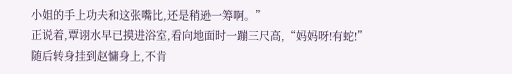小姐的手上功夫和这张嘴比,还是稍逊一筹啊。”
正说着,覃诩水早已摸进浴室,看向地面时一蹦三尺高,“妈妈呀!有蛇!”
随后转身挂到赵慵身上,不肯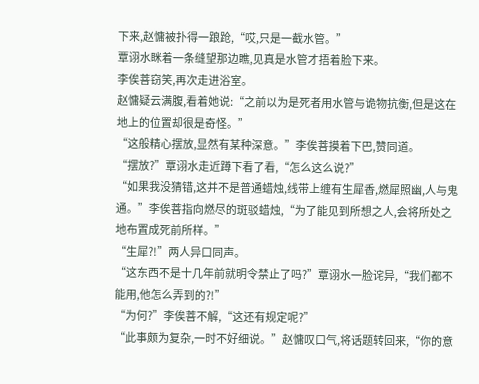下来,赵慵被扑得一踉跄,“哎,只是一截水管。”
覃诩水眯着一条缝望那边瞧,见真是水管才捂着脸下来。
李俟菩窃笑,再次走进浴室。
赵慵疑云满腹,看着她说:“之前以为是死者用水管与诡物抗衡,但是这在地上的位置却很是奇怪。”
“这般精心摆放,显然有某种深意。”李俟菩摸着下巴,赞同道。
“摆放?”覃诩水走近蹲下看了看,“怎么这么说?”
“如果我没猜错,这并不是普通蜡烛,线带上缠有生犀香,燃犀照幽,人与鬼通。”李俟菩指向燃尽的斑驳蜡烛,“为了能见到所想之人,会将所处之地布置成死前所样。”
“生犀?!”两人异口同声。
“这东西不是十几年前就明令禁止了吗?”覃诩水一脸诧异,“我们都不能用,他怎么弄到的?!”
“为何?”李俟菩不解,“这还有规定呢?”
“此事颇为复杂,一时不好细说。”赵慵叹口气,将话题转回来,“你的意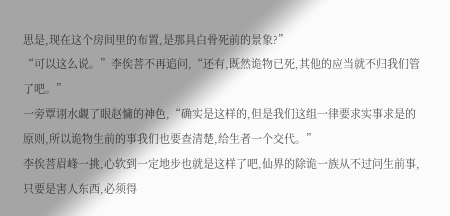思是,现在这个房间里的布置,是那具白骨死前的景象?”
“可以这么说。”李俟菩不再追问,“还有,既然诡物已死,其他的应当就不归我们管了吧。”
一旁覃诩水觑了眼赵慵的神色,“确实是这样的,但是我们这组一律要求实事求是的原则,所以诡物生前的事我们也要查清楚,给生者一个交代。”
李俟菩眉峰一挑,心软到一定地步也就是这样了吧,仙界的除诡一族从不过问生前事,只要是害人东西,必须得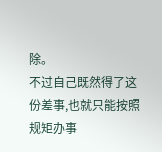除。
不过自己既然得了这份差事,也就只能按照规矩办事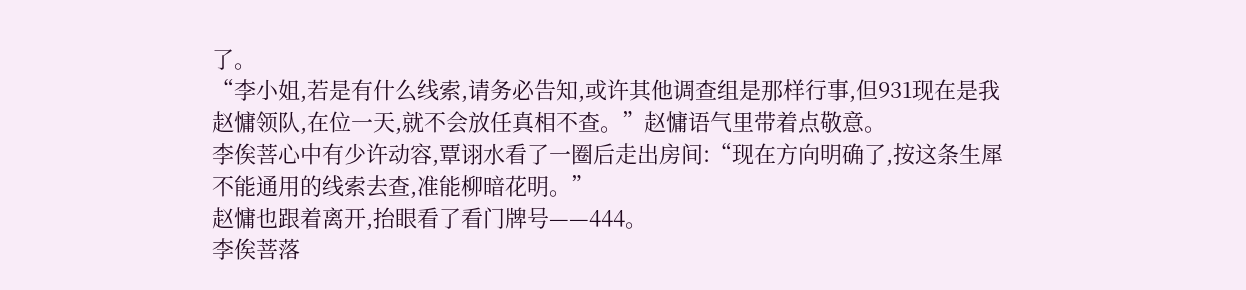了。
“李小姐,若是有什么线索,请务必告知,或许其他调查组是那样行事,但931现在是我赵慵领队,在位一天,就不会放任真相不查。”赵慵语气里带着点敬意。
李俟菩心中有少许动容,覃诩水看了一圈后走出房间:“现在方向明确了,按这条生犀不能通用的线索去查,准能柳暗花明。”
赵慵也跟着离开,抬眼看了看门牌号——444。
李俟菩落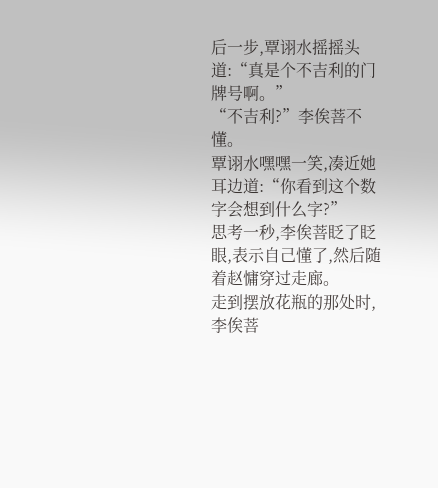后一步,覃诩水摇摇头道:“真是个不吉利的门牌号啊。”
“不吉利?”李俟菩不懂。
覃诩水嘿嘿一笑,凑近她耳边道:“你看到这个数字会想到什么字?”
思考一秒,李俟菩眨了眨眼,表示自己懂了,然后随着赵慵穿过走廊。
走到摆放花瓶的那处时,李俟菩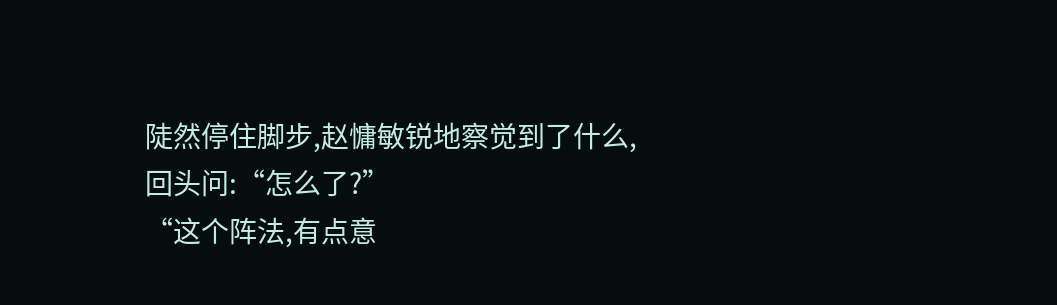陡然停住脚步,赵慵敏锐地察觉到了什么,回头问:“怎么了?”
“这个阵法,有点意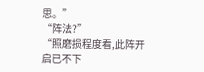思。”
“阵法?”
“照磨损程度看,此阵开启已不下